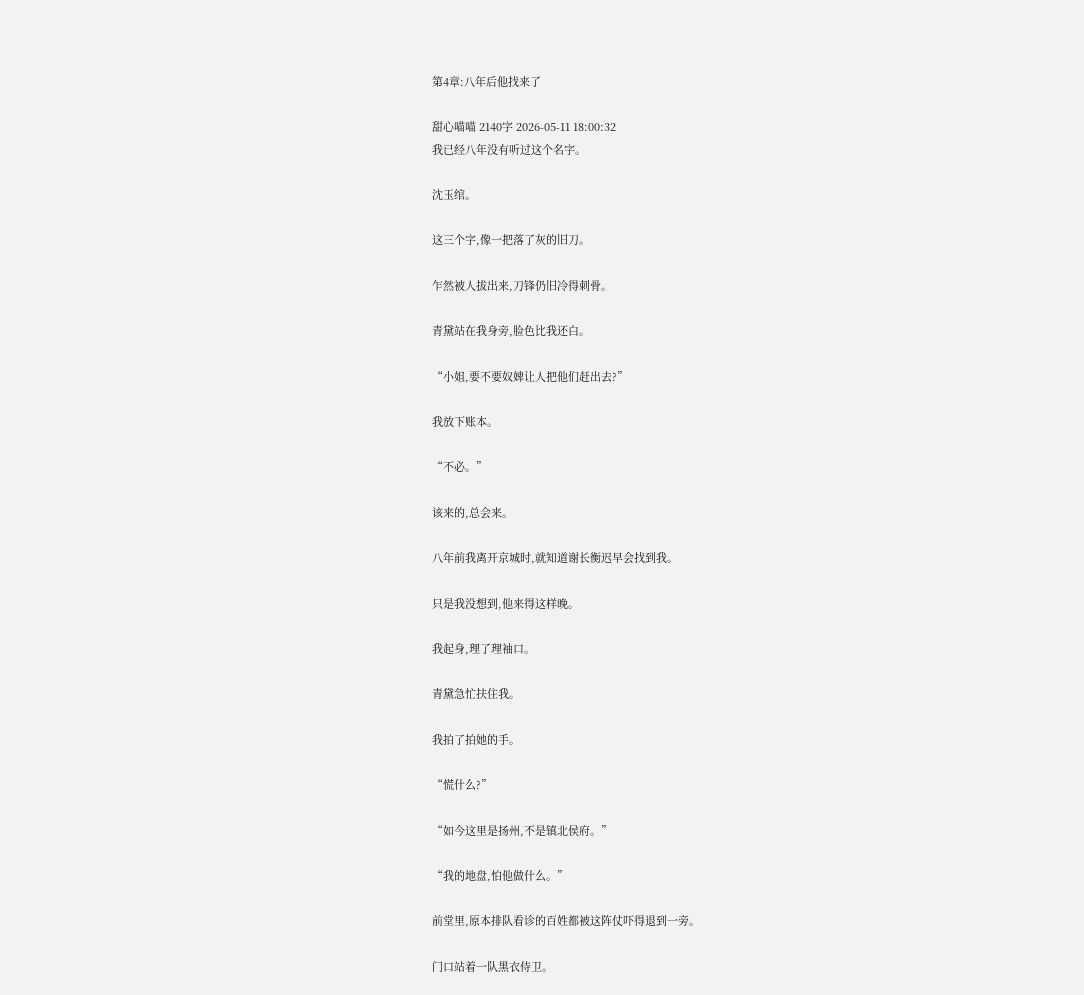第4章:八年后他找来了

甜心喵喵 2140字 2026-05-11 18:00:32
我已经八年没有听过这个名字。

沈玉绾。

这三个字,像一把落了灰的旧刀。

乍然被人拔出来,刀锋仍旧冷得刺骨。

青黛站在我身旁,脸色比我还白。

“小姐,要不要奴婢让人把他们赶出去?”

我放下账本。

“不必。”

该来的,总会来。

八年前我离开京城时,就知道谢长衡迟早会找到我。

只是我没想到,他来得这样晚。

我起身,理了理袖口。

青黛急忙扶住我。

我拍了拍她的手。

“慌什么?”

“如今这里是扬州,不是镇北侯府。”

“我的地盘,怕他做什么。”

前堂里,原本排队看诊的百姓都被这阵仗吓得退到一旁。

门口站着一队黑衣侍卫。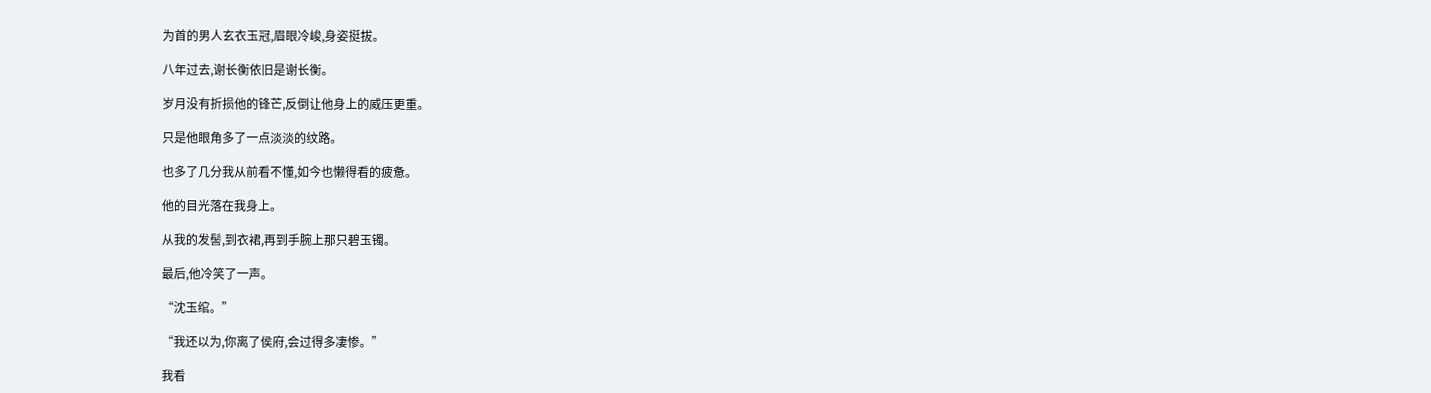为首的男人玄衣玉冠,眉眼冷峻,身姿挺拔。

八年过去,谢长衡依旧是谢长衡。

岁月没有折损他的锋芒,反倒让他身上的威压更重。

只是他眼角多了一点淡淡的纹路。

也多了几分我从前看不懂,如今也懒得看的疲惫。

他的目光落在我身上。

从我的发髻,到衣裙,再到手腕上那只碧玉镯。

最后,他冷笑了一声。

“沈玉绾。”

“我还以为,你离了侯府,会过得多凄惨。”

我看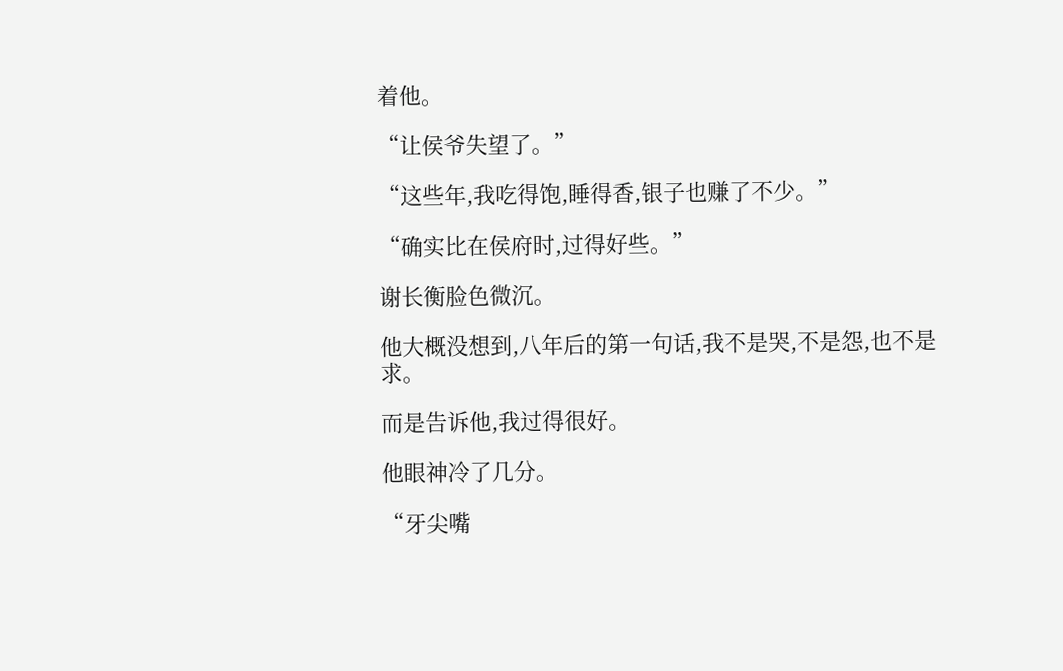着他。

“让侯爷失望了。”

“这些年,我吃得饱,睡得香,银子也赚了不少。”

“确实比在侯府时,过得好些。”

谢长衡脸色微沉。

他大概没想到,八年后的第一句话,我不是哭,不是怨,也不是求。

而是告诉他,我过得很好。

他眼神冷了几分。

“牙尖嘴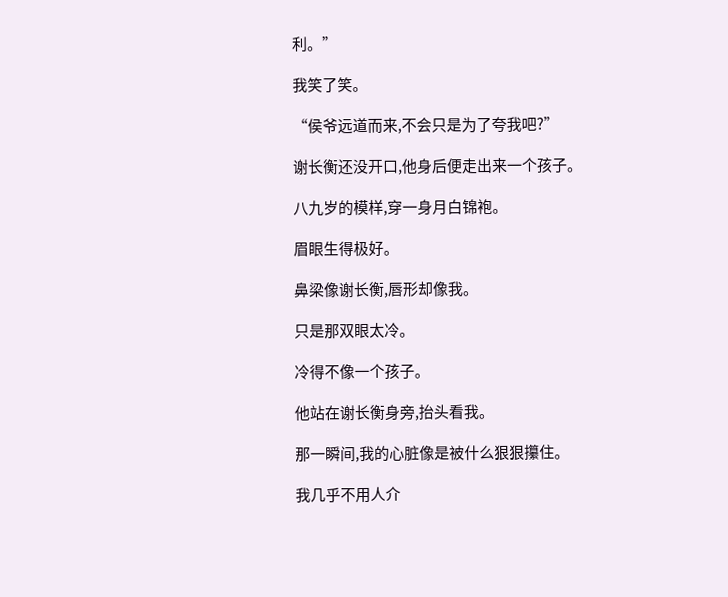利。”

我笑了笑。

“侯爷远道而来,不会只是为了夸我吧?”

谢长衡还没开口,他身后便走出来一个孩子。

八九岁的模样,穿一身月白锦袍。

眉眼生得极好。

鼻梁像谢长衡,唇形却像我。

只是那双眼太冷。

冷得不像一个孩子。

他站在谢长衡身旁,抬头看我。

那一瞬间,我的心脏像是被什么狠狠攥住。

我几乎不用人介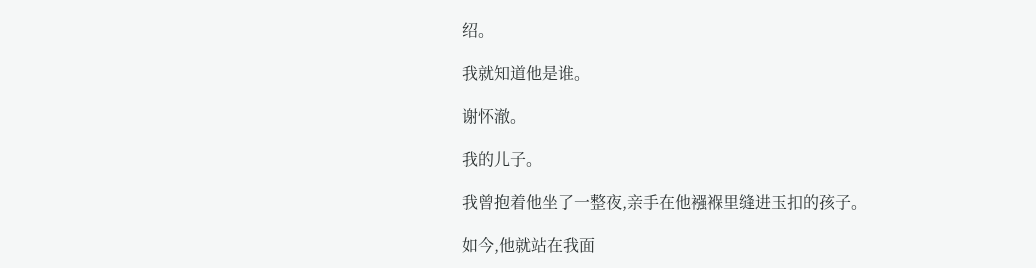绍。

我就知道他是谁。

谢怀澈。

我的儿子。

我曾抱着他坐了一整夜,亲手在他襁褓里缝进玉扣的孩子。

如今,他就站在我面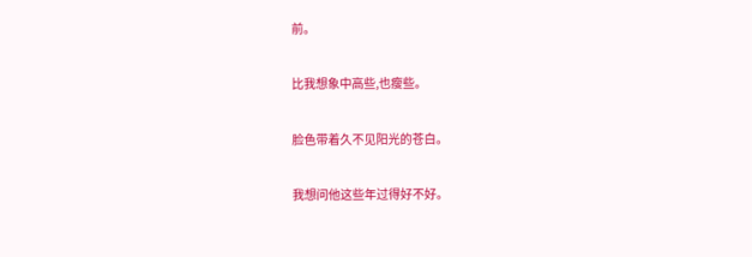前。

比我想象中高些,也瘦些。

脸色带着久不见阳光的苍白。

我想问他这些年过得好不好。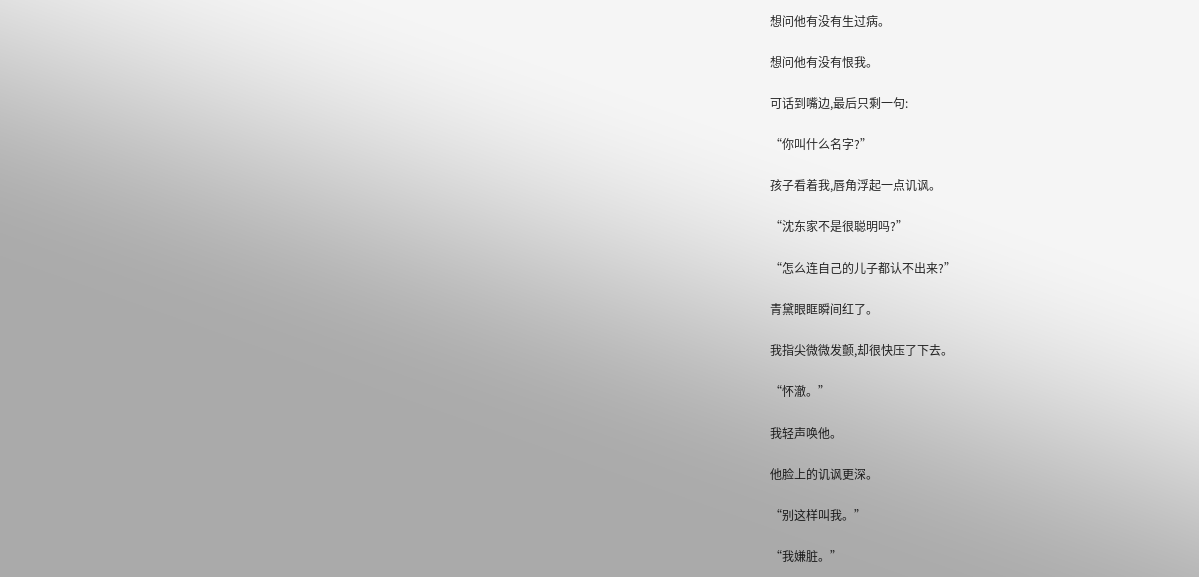想问他有没有生过病。

想问他有没有恨我。

可话到嘴边,最后只剩一句:

“你叫什么名字?”

孩子看着我,唇角浮起一点讥讽。

“沈东家不是很聪明吗?”

“怎么连自己的儿子都认不出来?”

青黛眼眶瞬间红了。

我指尖微微发颤,却很快压了下去。

“怀澈。”

我轻声唤他。

他脸上的讥讽更深。

“别这样叫我。”

“我嫌脏。”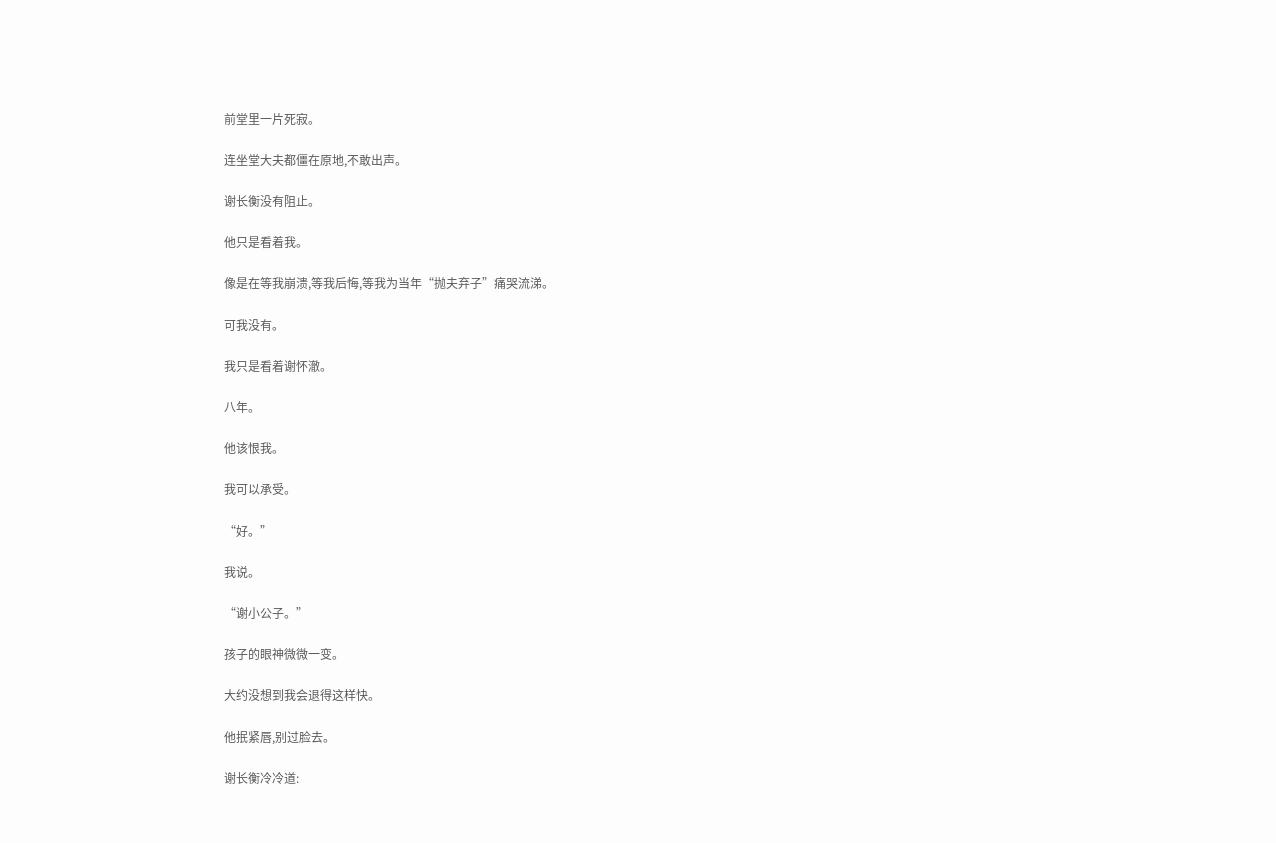前堂里一片死寂。

连坐堂大夫都僵在原地,不敢出声。

谢长衡没有阻止。

他只是看着我。

像是在等我崩溃,等我后悔,等我为当年“抛夫弃子”痛哭流涕。

可我没有。

我只是看着谢怀澈。

八年。

他该恨我。

我可以承受。

“好。”

我说。

“谢小公子。”

孩子的眼神微微一变。

大约没想到我会退得这样快。

他抿紧唇,别过脸去。

谢长衡冷冷道: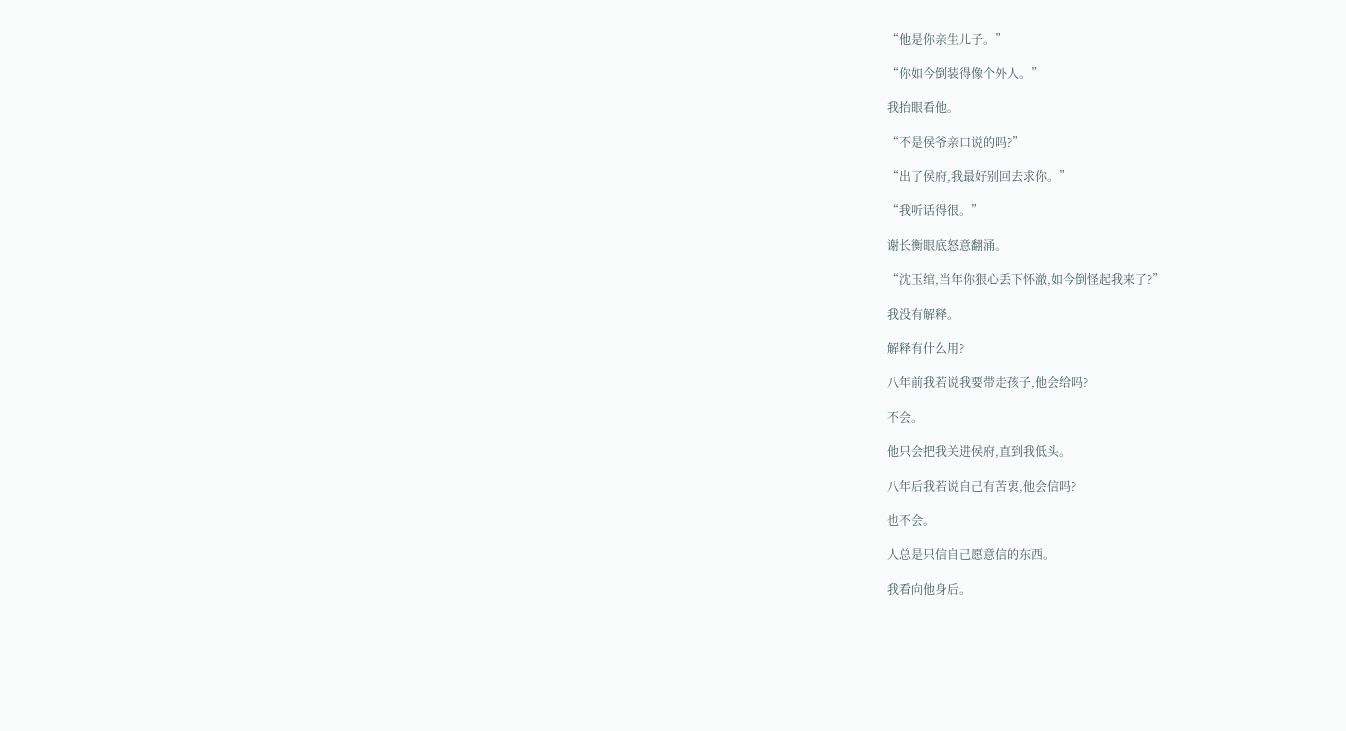“他是你亲生儿子。”

“你如今倒装得像个外人。”

我抬眼看他。

“不是侯爷亲口说的吗?”

“出了侯府,我最好别回去求你。”

“我听话得很。”

谢长衡眼底怒意翻涌。

“沈玉绾,当年你狠心丢下怀澈,如今倒怪起我来了?”

我没有解释。

解释有什么用?

八年前我若说我要带走孩子,他会给吗?

不会。

他只会把我关进侯府,直到我低头。

八年后我若说自己有苦衷,他会信吗?

也不会。

人总是只信自己愿意信的东西。

我看向他身后。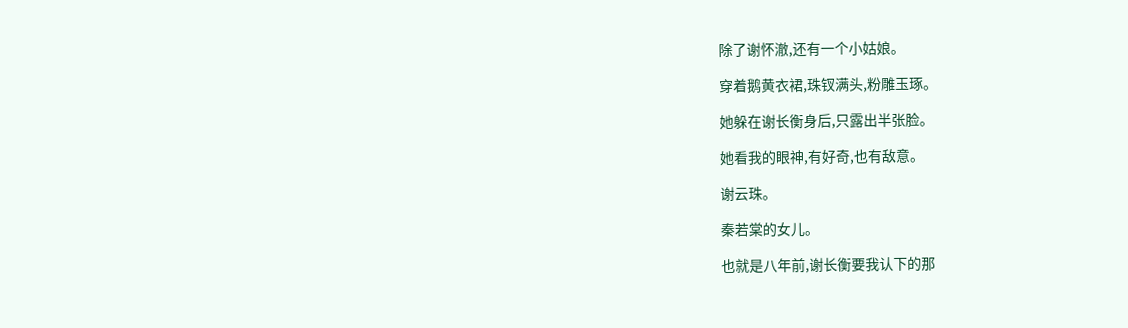除了谢怀澈,还有一个小姑娘。

穿着鹅黄衣裙,珠钗满头,粉雕玉琢。

她躲在谢长衡身后,只露出半张脸。

她看我的眼神,有好奇,也有敌意。

谢云珠。

秦若棠的女儿。

也就是八年前,谢长衡要我认下的那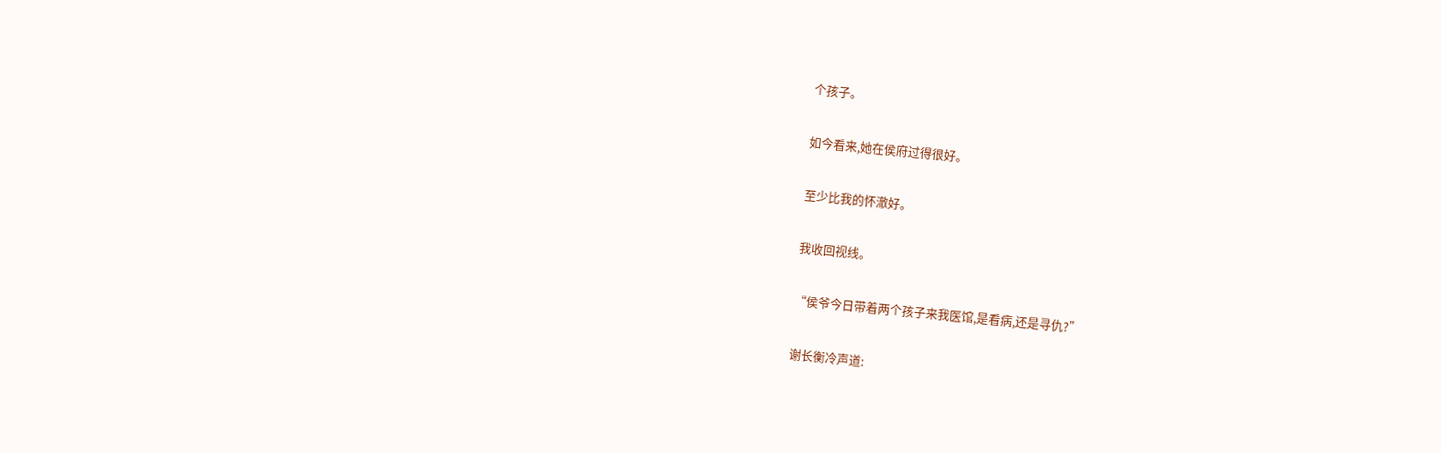个孩子。

如今看来,她在侯府过得很好。

至少比我的怀澈好。

我收回视线。

“侯爷今日带着两个孩子来我医馆,是看病,还是寻仇?”

谢长衡冷声道: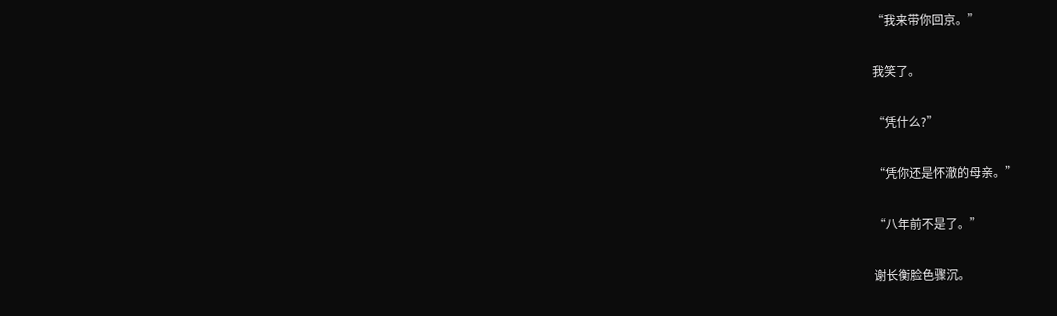“我来带你回京。”

我笑了。

“凭什么?”

“凭你还是怀澈的母亲。”

“八年前不是了。”

谢长衡脸色骤沉。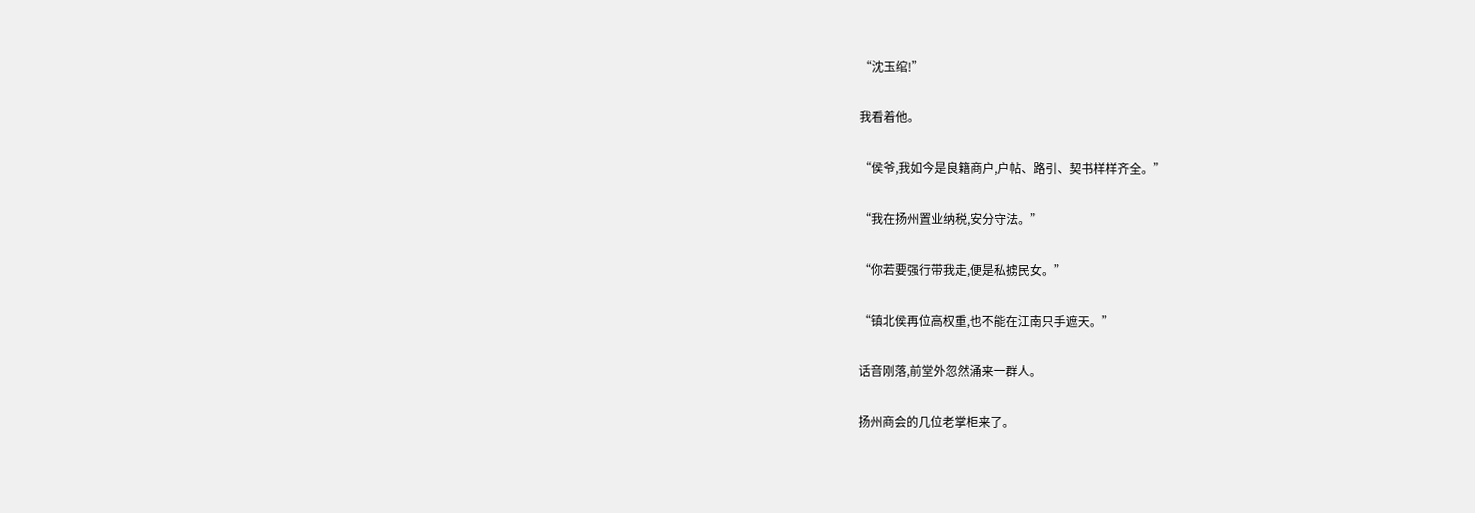“沈玉绾!”

我看着他。

“侯爷,我如今是良籍商户,户帖、路引、契书样样齐全。”

“我在扬州置业纳税,安分守法。”

“你若要强行带我走,便是私掳民女。”

“镇北侯再位高权重,也不能在江南只手遮天。”

话音刚落,前堂外忽然涌来一群人。

扬州商会的几位老掌柜来了。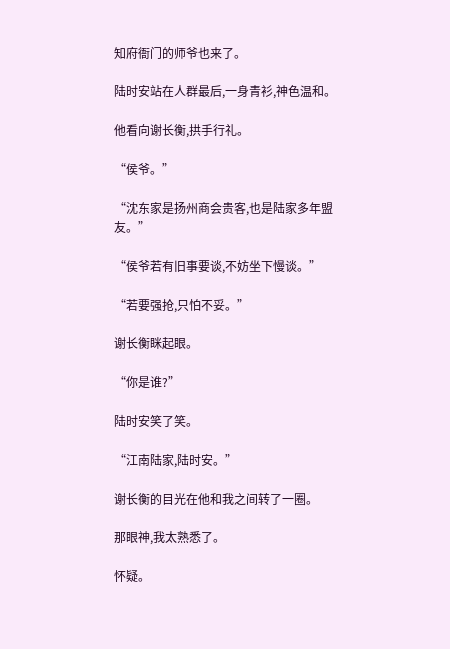知府衙门的师爷也来了。

陆时安站在人群最后,一身青衫,神色温和。

他看向谢长衡,拱手行礼。

“侯爷。”

“沈东家是扬州商会贵客,也是陆家多年盟友。”

“侯爷若有旧事要谈,不妨坐下慢谈。”

“若要强抢,只怕不妥。”

谢长衡眯起眼。

“你是谁?”

陆时安笑了笑。

“江南陆家,陆时安。”

谢长衡的目光在他和我之间转了一圈。

那眼神,我太熟悉了。

怀疑。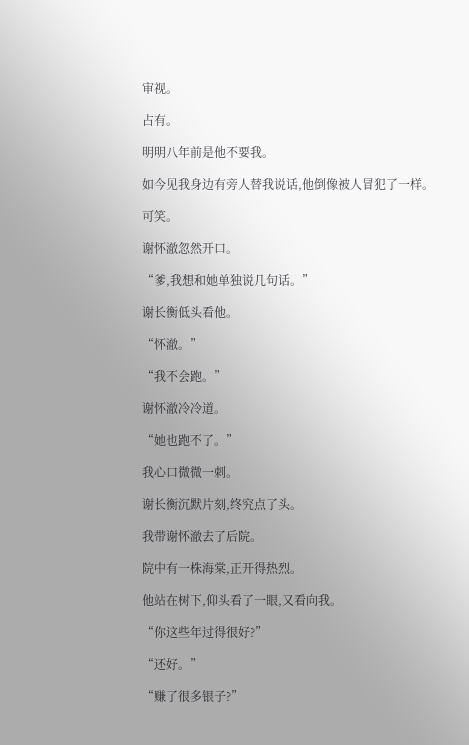审视。

占有。

明明八年前是他不要我。

如今见我身边有旁人替我说话,他倒像被人冒犯了一样。

可笑。

谢怀澈忽然开口。

“爹,我想和她单独说几句话。”

谢长衡低头看他。

“怀澈。”

“我不会跑。”

谢怀澈冷冷道。

“她也跑不了。”

我心口微微一刺。

谢长衡沉默片刻,终究点了头。

我带谢怀澈去了后院。

院中有一株海棠,正开得热烈。

他站在树下,仰头看了一眼,又看向我。

“你这些年过得很好?”

“还好。”

“赚了很多银子?”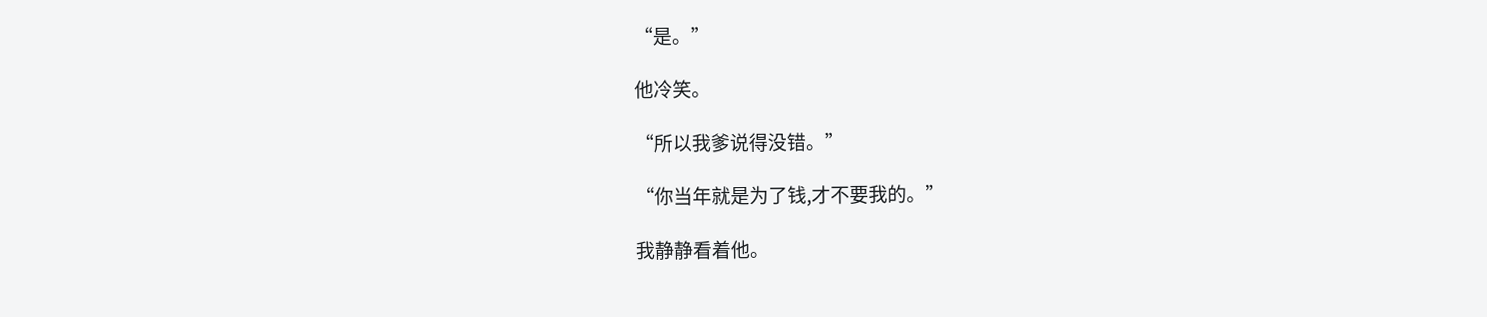“是。”

他冷笑。

“所以我爹说得没错。”

“你当年就是为了钱,才不要我的。”

我静静看着他。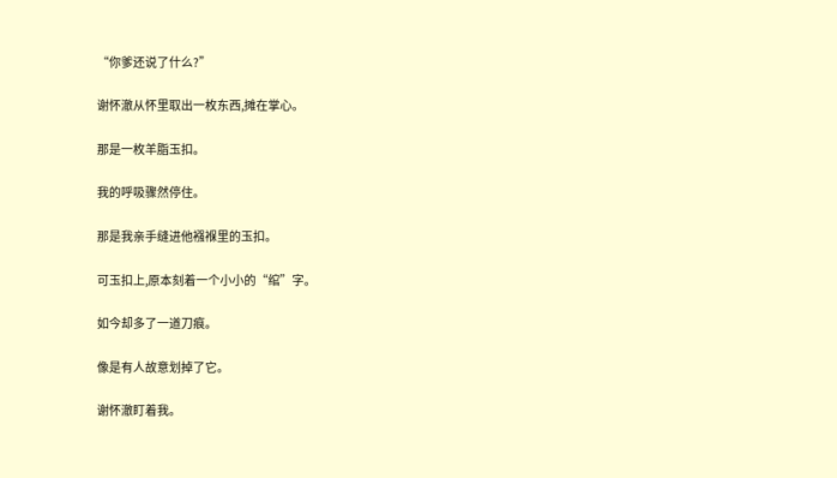“你爹还说了什么?”

谢怀澈从怀里取出一枚东西,摊在掌心。

那是一枚羊脂玉扣。

我的呼吸骤然停住。

那是我亲手缝进他襁褓里的玉扣。

可玉扣上,原本刻着一个小小的“绾”字。

如今却多了一道刀痕。

像是有人故意划掉了它。

谢怀澈盯着我。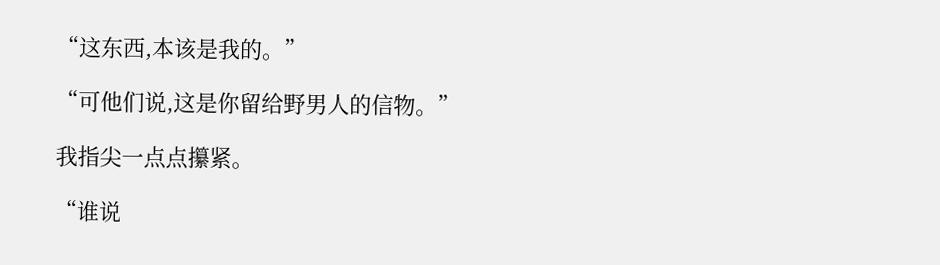“这东西,本该是我的。”

“可他们说,这是你留给野男人的信物。”

我指尖一点点攥紧。

“谁说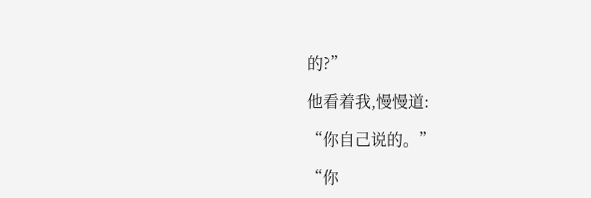的?”

他看着我,慢慢道:

“你自己说的。”

“你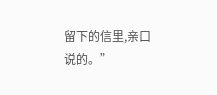留下的信里,亲口说的。”